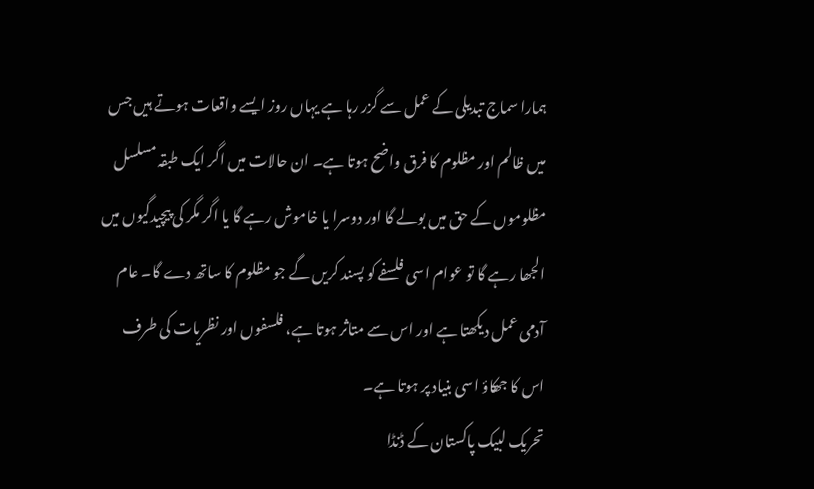ہمارا سماج تبدیلی کے عمل سے گزر رہا ہے یہاں روز ایسے واقعات ہوتے ہیں جس میں ظالم اور مظلوم کا فرق واضح ہوتا ہے۔ ان حالات میں اگر ایک طبقہ مسلسل مظلوموں کے حق میں بولے گا اور دوسرا یا خاموش رہے گا یا اگر مگر کی پیچیدگیوں میں الجھا رہے گا تو عوام اسی فلسفے کو پسند کریں گے جو مظلوم کا ساتھ دے گا۔ عام آدمی عمل دیکھتا ہے اور اس سے متاثر ہوتا ہے، فلسفوں اور نظریات کی طرف اس کا جھکاؤ اسی بنیاد پر ہوتا ہے۔
تحریک لبیک پاکستان کے ڈنڈا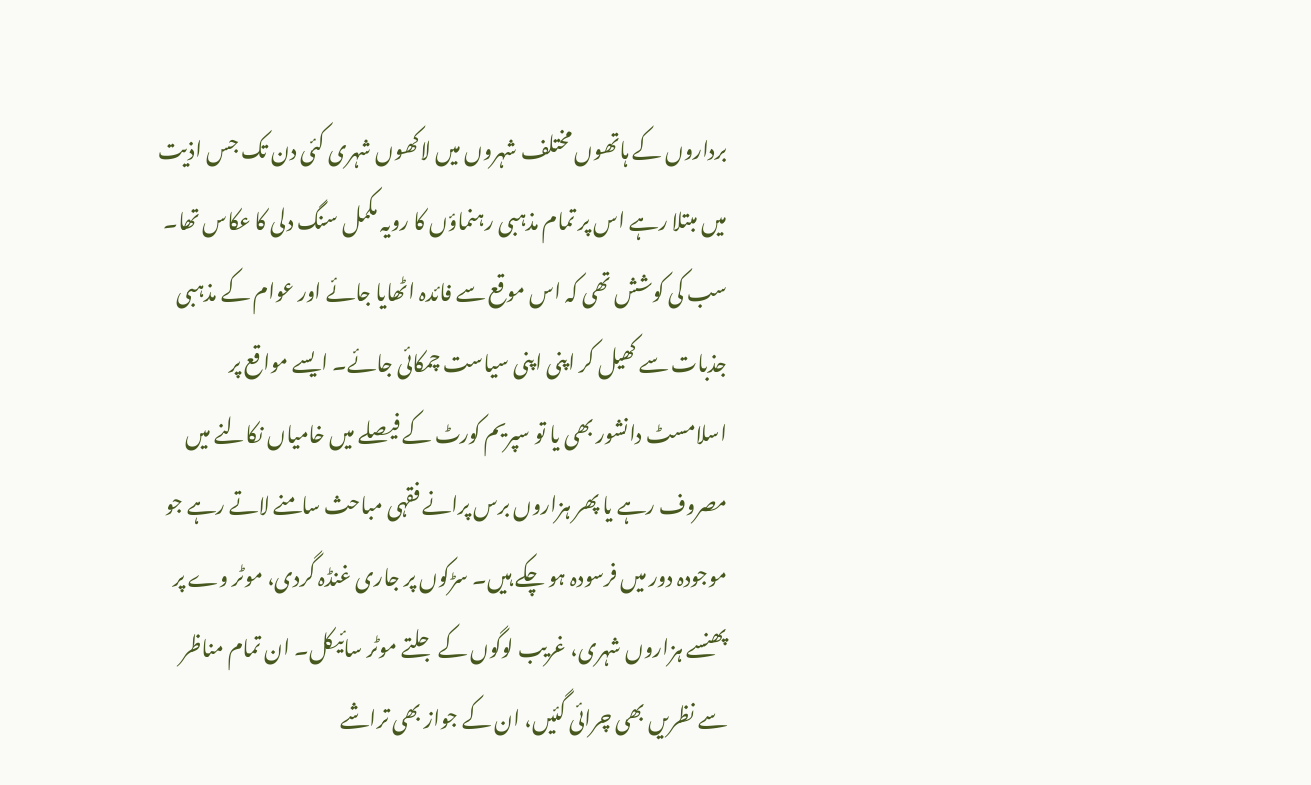برداروں کے ہاتھوں مختلف شہروں میں لاکھوں شہری کئی دن تک جس اذیت میں مبتلا رہے اس پر تمام مذہبی رہنماؤں کا رویہ مکمل سنگ دلی کا عکاس تھا۔ سب کی کوشش تھی کہ اس موقع سے فائدہ اٹھایا جائے اور عوام کے مذہبی جذبات سے کھیل کر اپنی اپنی سیاست چمکائی جائے۔ ایسے مواقع پر اسلامسٹ دانشور بھی یا تو سپریم کورٹ کے فیصلے میں خامیاں نکالنے میں مصروف رہے یا پھر ہزاروں برس پرانے فقہی مباحث سامنے لاتے رہے جو موجودہ دور میں فرسودہ ہو چکے ہیں۔ سڑکوں پر جاری غنڈہ گردی، موٹر وے پر پھنسے ہزاروں شہری، غریب لوگوں کے جلتے موٹر سائیکل۔ ان تمام مناظر سے نظریں بھی چرائی گئیں، ان کے جواز بھی تراشے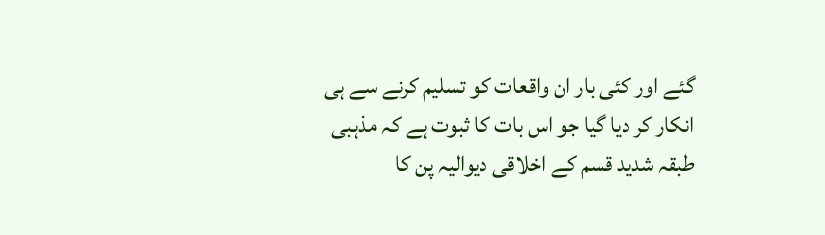گئے اور کئی بار ان واقعات کو تسلیم کرنے سے ہی انکار کر دیا گیا جو اس بات کا ثبوت ہے کہ مذہبی طبقہ شدید قسم کے اخلاقی دیوالیہ پن کا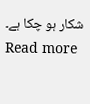شکار ہو چکا ہے۔
Read more